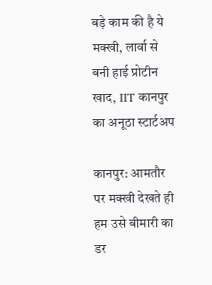बड़े काम की है ये मक्खी, लार्वा से बनी हाई प्रोटीन खाद, IIT कानपुर का अनूठा स्टार्टअप

कानपुर: आमतौर पर मक्खी देखते ही हम उसे बीमारी का डर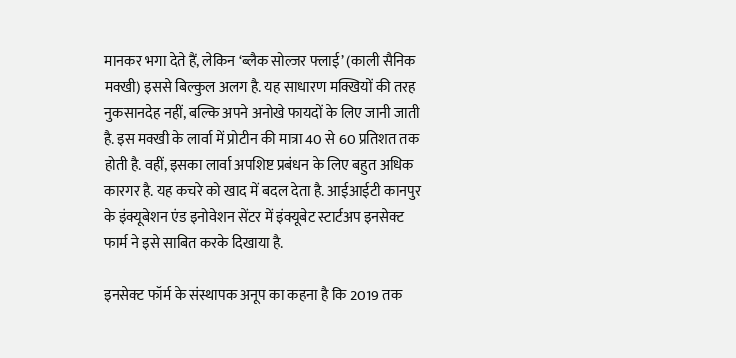मानकर भगा देते हैं, लेकिन ‘ब्लैक सोल्जर फ्लाई’ (काली सैनिक मक्खी) इससे बिल्कुल अलग है. यह साधारण मक्खियों की तरह नुकसानदेह नहीं, बल्कि अपने अनोखे फायदों के लिए जानी जाती है. इस मक्खी के लार्वा में प्रोटीन की मात्रा 40 से 60 प्रतिशत तक होती है. वहीं, इसका लार्वा अपशिष्ट प्रबंधन के लिए बहुत अधिक कारगर है. यह कचरे को खाद में बदल देता है. आईआईटी कानपुर के इंक्यूबेशन एंड इनोवेशन सेंटर में इंक्यूबेट स्टार्टअप इनसेक्ट फार्म ने इसे साबित करके दिखाया है.

इनसेक्ट फॉर्म के संस्थापक अनूप का कहना है कि 2019 तक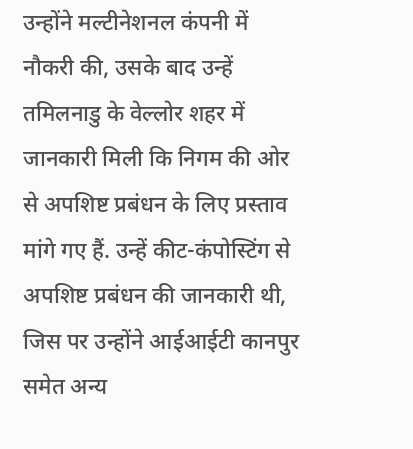उन्होंने मल्टीनेशनल कंपनी में नौकरी की, उसके बाद उन्हें तमिलनाडु के वेल्लोर शहर में जानकारी मिली कि निगम की ओर से अपशिष्ट प्रबंधन के लिए प्रस्ताव मांगे गए हैं. उन्हें कीट-कंपोस्टिंग से अपशिष्ट प्रबंधन की जानकारी थी, जिस पर उन्होंने आईआईटी कानपुर समेत अन्य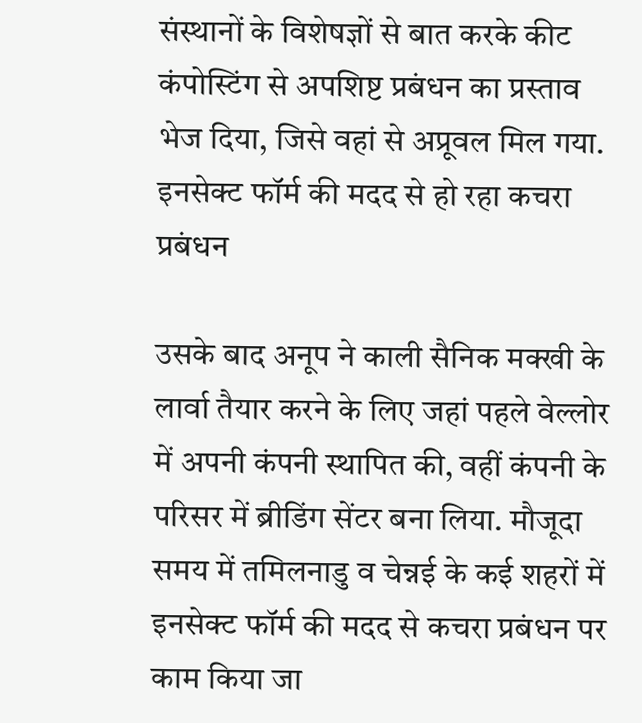संस्थानों के विशेषज्ञों से बात करके कीट कंपोस्टिंग से अपशिष्ट प्रबंधन का प्रस्ताव भेज दिया, जिसे वहां से अप्रूवल मिल गया.
इनसेक्ट फॉर्म की मदद से हो रहा कचरा प्रबंधन

उसके बाद अनूप ने काली सैनिक मक्खी के लार्वा तैयार करने के लिए जहां पहले वेल्लोर में अपनी कंपनी स्थापित की, वहीं कंपनी के परिसर में ब्रीडिंग सेंटर बना लिया. मौजूदा समय में तमिलनाडु व चेन्नई के कई शहरों में इनसेक्ट फॉर्म की मदद से कचरा प्रबंधन पर काम किया जा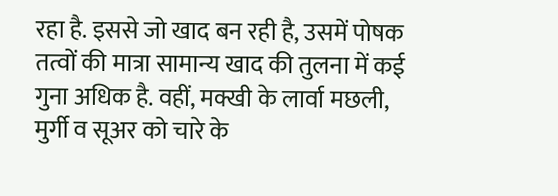रहा है. इससे जो खाद बन रही है, उसमें पोषक तत्वों की मात्रा सामान्य खाद की तुलना में कई गुना अधिक है. वहीं, मक्खी के लार्वा मछली, मुर्गी व सूअर को चारे के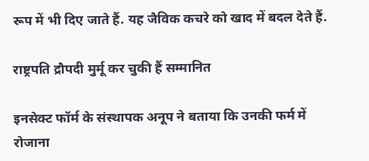रूप में भी दिए जाते हैं. यह जैविक कचरे को खाद में बदल देते हैं.

राष्ट्रपति द्रौपदी मुर्मू कर चुकी हैं सम्मानित

इनसेक्ट फॉर्म के संस्थापक अनूप ने बताया कि उनकी फर्म में रोजाना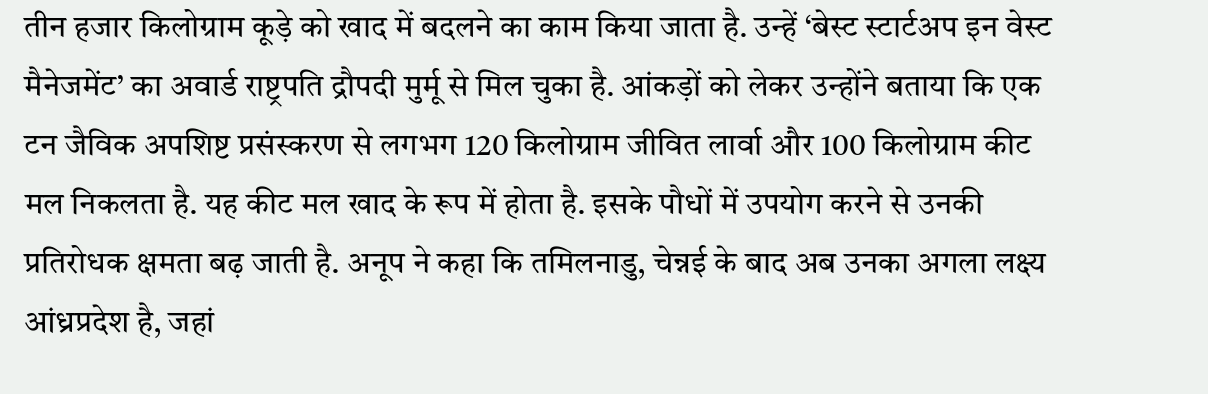तीन हजार किलोग्राम कूड़े को खाद में बदलने का काम किया जाता है. उन्हें ‘बेस्ट स्टार्टअप इन वेस्ट मैनेजमेंट’ का अवार्ड राष्ट्रपति द्रौपदी मुर्मू से मिल चुका है. आंकड़ों को लेकर उन्होंने बताया कि एक टन जैविक अपशिष्ट प्रसंस्करण से लगभग 120 किलोग्राम जीवित लार्वा और 100 किलोग्राम कीट मल निकलता है. यह कीट मल खाद के रूप में होता है. इसके पौधों में उपयोग करने से उनकी प्रतिरोधक क्षमता बढ़ जाती है. अनूप ने कहा कि तमिलनाडु, चेन्नई के बाद अब उनका अगला लक्ष्य आंध्रप्रदेश है, जहां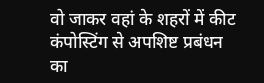वो जाकर वहां के शहरों में कीट कंपोस्टिंग से अपशिष्ट प्रबंधन का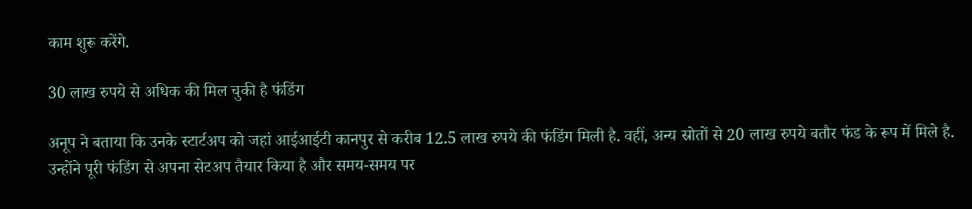काम शुरू करेंगे.

30 लाख रुपये से अधिक की मिल चुकी है फंडिंग

अनूप ने बताया कि उनके स्टार्टअप को जहां आईआईटी कानपुर से करीब 12.5 लाख रुपये की फंडिंग मिली है. वहीं, अन्य स्रोतों से 20 लाख रुपये बतौर फंड के रूप में मिले है. उन्होंने पूरी फंडिंग से अपना सेटअप तैयार किया है और समय-समय पर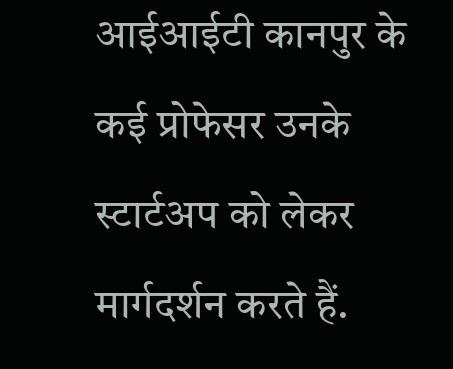आईआईटी कानपुर के कई प्रोफेसर उनके स्टार्टअप को लेकर मार्गदर्शन करते हैं.